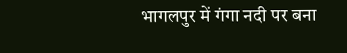भागलपुर में गंगा नदी पर बना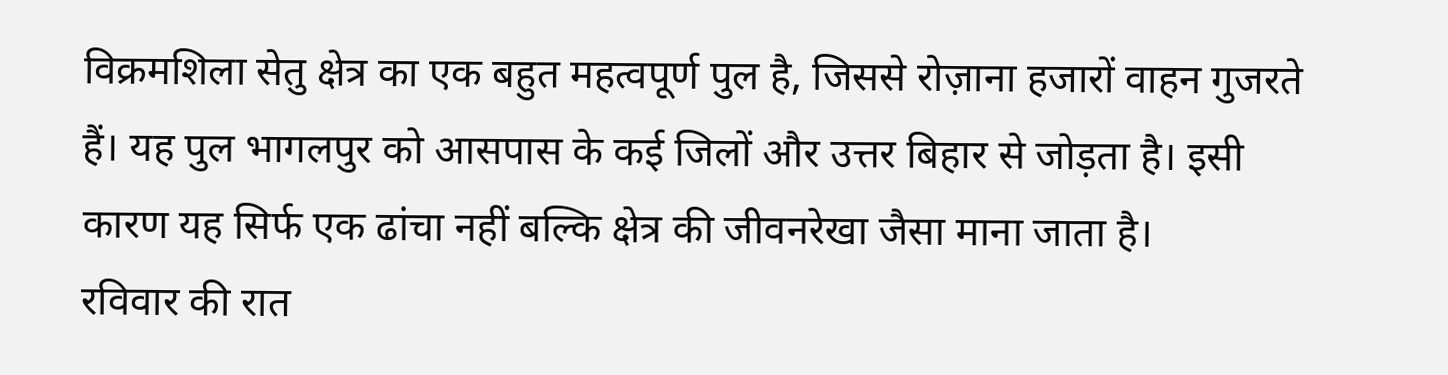विक्रमशिला सेतु क्षेत्र का एक बहुत महत्वपूर्ण पुल है, जिससे रोज़ाना हजारों वाहन गुजरते हैं। यह पुल भागलपुर को आसपास के कई जिलों और उत्तर बिहार से जोड़ता है। इसी कारण यह सिर्फ एक ढांचा नहीं बल्कि क्षेत्र की जीवनरेखा जैसा माना जाता है।
रविवार की रात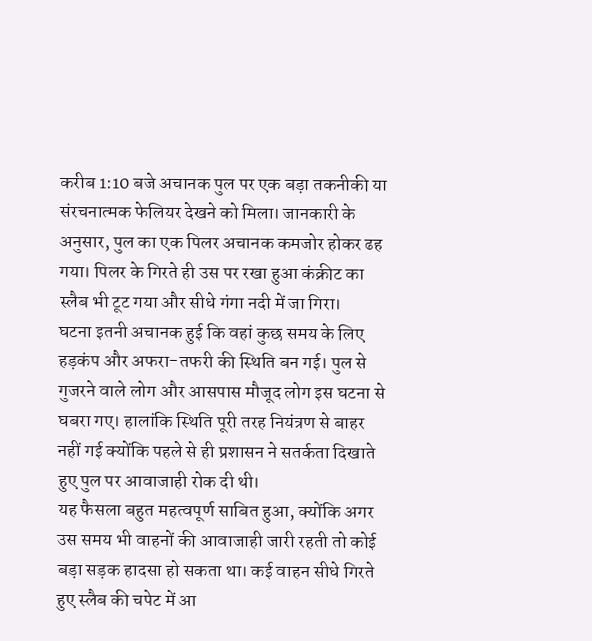करीब 1:10 बजे अचानक पुल पर एक बड़ा तकनीकी या संरचनात्मक फेलियर देखने को मिला। जानकारी के अनुसार, पुल का एक पिलर अचानक कमजोर होकर ढह गया। पिलर के गिरते ही उस पर रखा हुआ कंक्रीट का स्लैब भी टूट गया और सीधे गंगा नदी में जा गिरा।
घटना इतनी अचानक हुई कि वहां कुछ समय के लिए हड़कंप और अफरा-तफरी की स्थिति बन गई। पुल से गुजरने वाले लोग और आसपास मौजूद लोग इस घटना से घबरा गए। हालांकि स्थिति पूरी तरह नियंत्रण से बाहर नहीं गई क्योंकि पहले से ही प्रशासन ने सतर्कता दिखाते हुए पुल पर आवाजाही रोक दी थी।
यह फैसला बहुत महत्वपूर्ण साबित हुआ, क्योंकि अगर उस समय भी वाहनों की आवाजाही जारी रहती तो कोई बड़ा सड़क हादसा हो सकता था। कई वाहन सीधे गिरते हुए स्लैब की चपेट में आ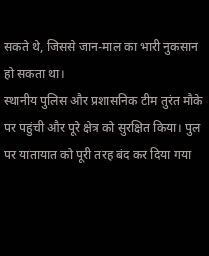सकते थे, जिससे जान-माल का भारी नुकसान हो सकता था।
स्थानीय पुलिस और प्रशासनिक टीम तुरंत मौके पर पहुंची और पूरे क्षेत्र को सुरक्षित किया। पुल पर यातायात को पूरी तरह बंद कर दिया गया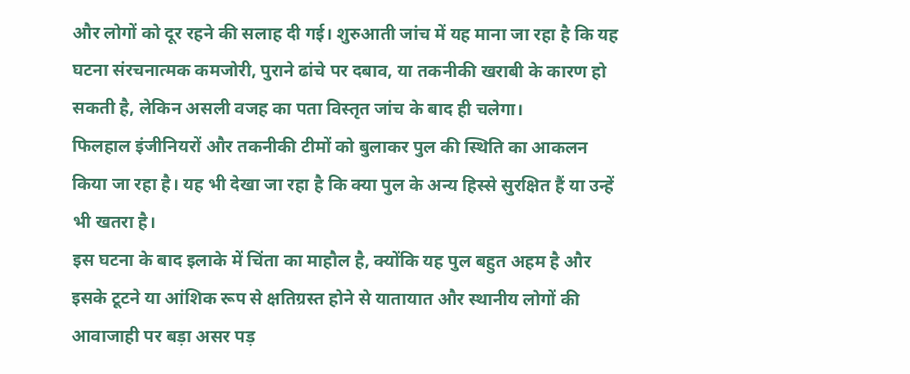और लोगों को दूर रहने की सलाह दी गई। शुरुआती जांच में यह माना जा रहा है कि यह घटना संरचनात्मक कमजोरी, पुराने ढांचे पर दबाव, या तकनीकी खराबी के कारण हो सकती है, लेकिन असली वजह का पता विस्तृत जांच के बाद ही चलेगा।
फिलहाल इंजीनियरों और तकनीकी टीमों को बुलाकर पुल की स्थिति का आकलन किया जा रहा है। यह भी देखा जा रहा है कि क्या पुल के अन्य हिस्से सुरक्षित हैं या उन्हें भी खतरा है।
इस घटना के बाद इलाके में चिंता का माहौल है, क्योंकि यह पुल बहुत अहम है और इसके टूटने या आंशिक रूप से क्षतिग्रस्त होने से यातायात और स्थानीय लोगों की आवाजाही पर बड़ा असर पड़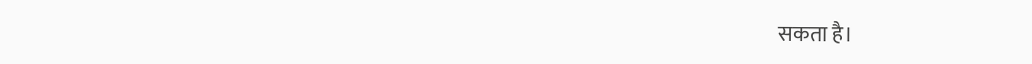सकता है।